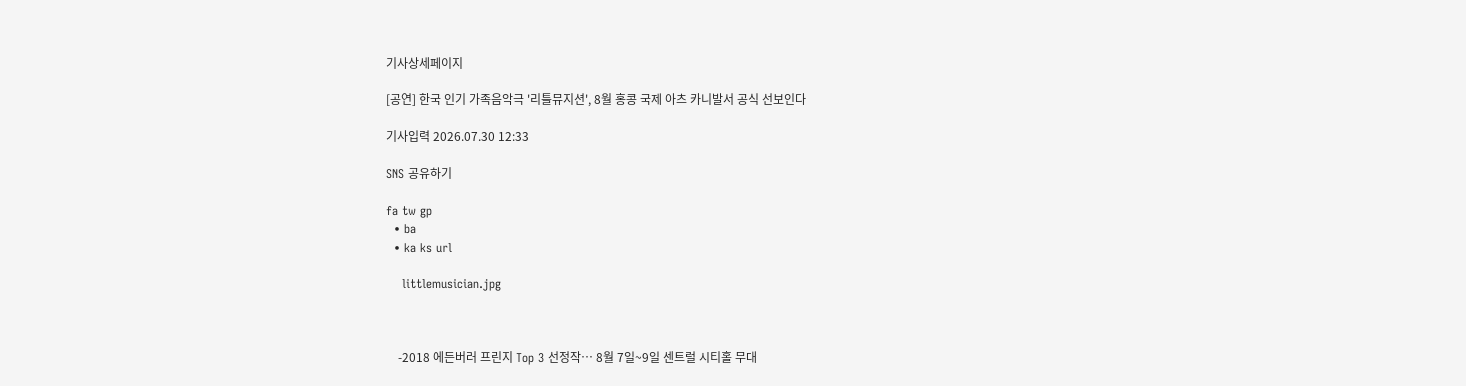기사상세페이지

[공연] 한국 인기 가족음악극 '리틀뮤지션', 8월 홍콩 국제 아츠 카니발서 공식 선보인다

기사입력 2026.07.30 12:33

SNS 공유하기

fa tw gp
  • ba
  • ka ks url

    littlemusician.jpg



    -2018 에든버러 프린지 Top 3 선정작… 8월 7일~9일 센트럴 시티홀 무대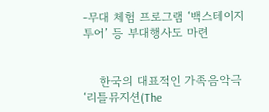-무대 체험 프로그램 ‘백스테이지 투어’ 등 부대행사도 마련


    한국의 대표적인 가족음악극 ‘리틀뮤지션(The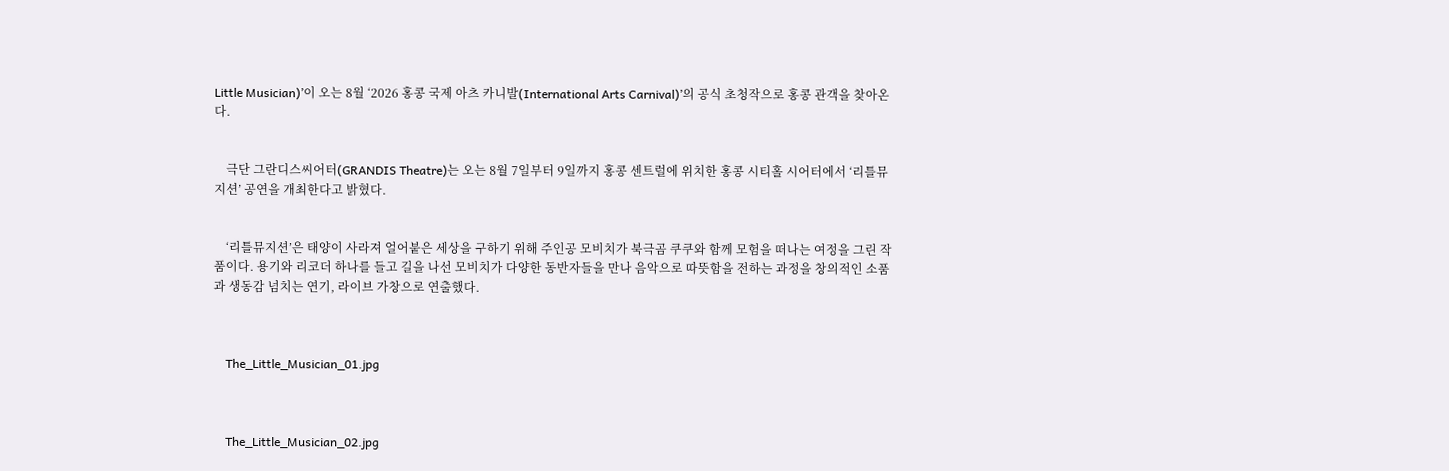Little Musician)’이 오는 8월 ‘2026 홍콩 국제 아츠 카니발(International Arts Carnival)’의 공식 초청작으로 홍콩 관객을 찾아온다.


    극단 그란디스씨어터(GRANDIS Theatre)는 오는 8월 7일부터 9일까지 홍콩 센트럴에 위치한 홍콩 시티홀 시어터에서 ‘리틀뮤지션’ 공연을 개최한다고 밝혔다.


    ‘리틀뮤지션’은 태양이 사라져 얼어붙은 세상을 구하기 위해 주인공 모비치가 북극곰 쿠쿠와 함께 모험을 떠나는 여정을 그린 작품이다. 용기와 리코더 하나를 들고 길을 나선 모비치가 다양한 동반자들을 만나 음악으로 따뜻함을 전하는 과정을 창의적인 소품과 생동감 넘치는 연기, 라이브 가창으로 연출했다.



    The_Little_Musician_01.jpg



    The_Little_Musician_02.jpg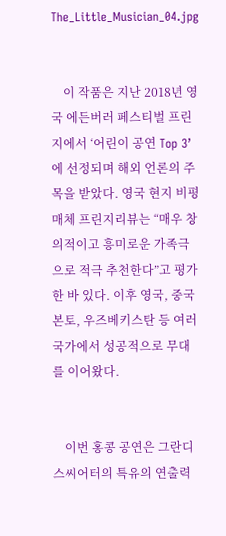The_Little_Musician_04.jpg


    이 작품은 지난 2018년 영국 에든버러 페스티벌 프린지에서 ‘어린이 공연 Top 3’에 선정되며 해외 언론의 주목을 받았다. 영국 현지 비평 매체 프린지리뷰는 “매우 창의적이고 흥미로운 가족극으로 적극 추천한다”고 평가한 바 있다. 이후 영국, 중국 본토, 우즈베키스탄 등 여러 국가에서 성공적으로 무대를 이어왔다.


    이번 홍콩 공연은 그란디스씨어터의 특유의 연출력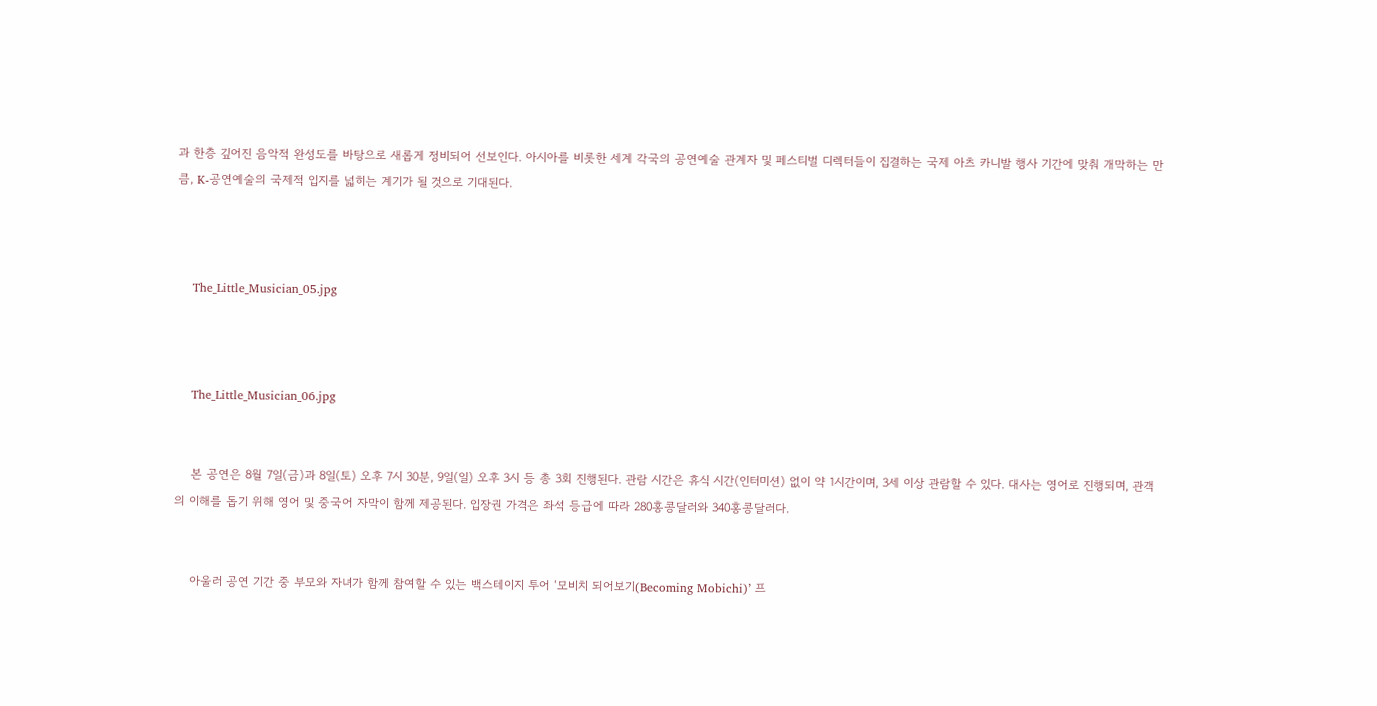과 한층 깊어진 음악적 완성도를 바탕으로 새롭게 정비되어 선보인다. 아시아를 비롯한 세계 각국의 공연예술 관계자 및 페스티벌 디렉터들이 집결하는 국제 아츠 카니발 행사 기간에 맞춰 개막하는 만큼, K-공연예술의 국제적 입지를 넓히는 계기가 될 것으로 기대된다.



    The_Little_Musician_05.jpg



    The_Little_Musician_06.jpg


    본 공연은 8월 7일(금)과 8일(토) 오후 7시 30분, 9일(일) 오후 3시 등 총 3회 진행된다. 관람 시간은 휴식 시간(인터미션) 없이 약 1시간이며, 3세 이상 관람할 수 있다. 대사는 영어로 진행되며, 관객의 이해를 돕기 위해 영어 및 중국어 자막이 함께 제공된다. 입장권 가격은 좌석 등급에 따라 280홍콩달러와 340홍콩달러다.


    아울러 공연 기간 중 부모와 자녀가 함께 참여할 수 있는 백스테이지 투어 ‘모비치 되어보기(Becoming Mobichi)’ 프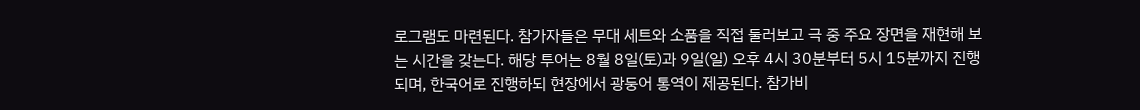로그램도 마련된다. 참가자들은 무대 세트와 소품을 직접 둘러보고 극 중 주요 장면을 재현해 보는 시간을 갖는다. 해당 투어는 8월 8일(토)과 9일(일) 오후 4시 30분부터 5시 15분까지 진행되며, 한국어로 진행하되 현장에서 광둥어 통역이 제공된다. 참가비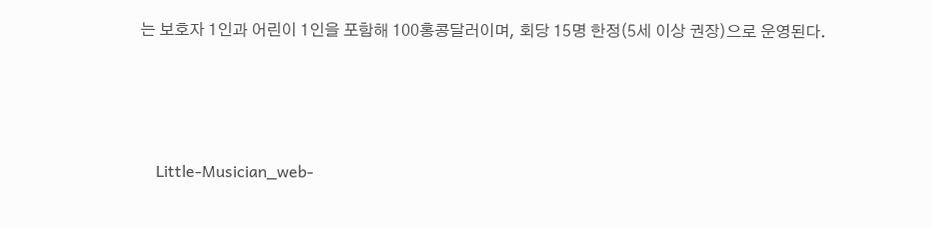는 보호자 1인과 어린이 1인을 포함해 100홍콩달러이며, 회당 15명 한정(5세 이상 권장)으로 운영된다.




    Little-Musician_web-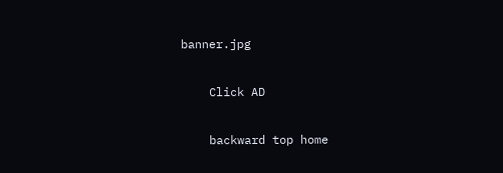banner.jpg

    Click AD

    backward top home